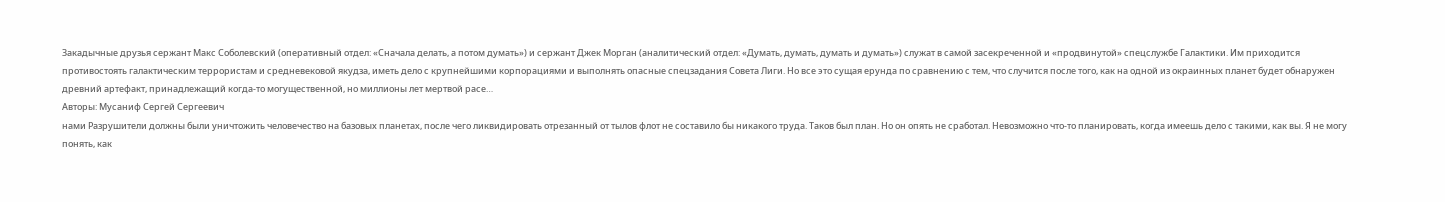Закадычные друзья сержант Макс Соболевский (оперативный отдел: «Сначала делать, а потом думать») и сержант Джек Морган (аналитический отдел: «Думать, думать, думать и думать») служат в самой засекреченной и «продвинутой» спецслужбе Галактики. Им приходится противостоять галактическим террористам и средневековой якудза, иметь дело с крупнейшими корпорациями и выполнять опасные спецзадания Совета Лиги. Но все это сущая ерунда по сравнению с тем, что случится после того, как на одной из окраинных планет будет обнаружен древний артефакт, принадлежащий когда-то могущественной, но миллионы лет мертвой расе…
Авторы: Мусаниф Сергей Сергеевич
нами Разрушители должны были уничтожить человечество на базовых планетах, после чего ликвидировать отрезанный от тылов флот не составило бы никакого труда. Таков был план. Но он опять не сработал. Невозможно что-то планировать, когда имеешь дело с такими, как вы. Я не могу понять, как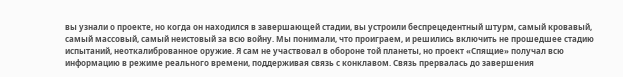вы узнали о проекте, но когда он находился в завершающей стадии, вы устроили беспрецедентный штурм, самый кровавый, самый массовый, самый неистовый за всю войну. Мы понимали, что проиграем, и решились включить не прошедшее стадию испытаний, неоткалиброванное оружие. Я сам не участвовал в обороне той планеты, но проект «Спящие» получал всю информацию в режиме реального времени, поддерживая связь с конклавом. Связь прервалась до завершения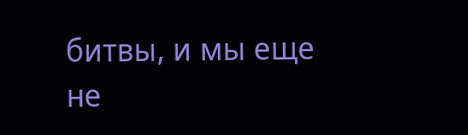битвы, и мы еще не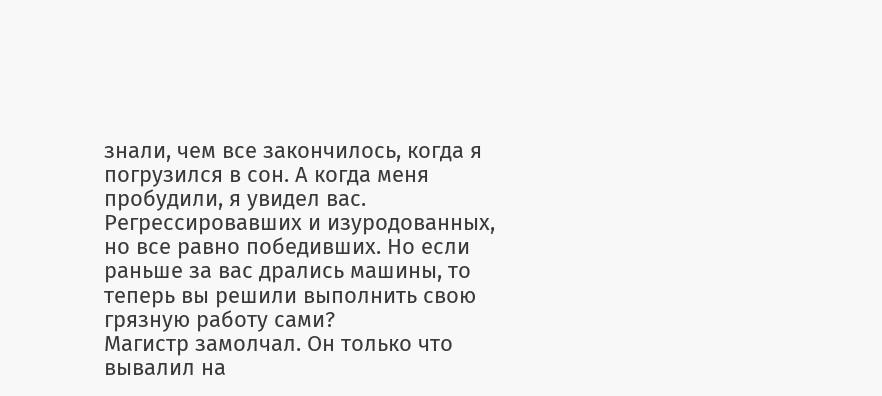знали, чем все закончилось, когда я погрузился в сон. А когда меня пробудили, я увидел вас. Регрессировавших и изуродованных, но все равно победивших. Но если раньше за вас дрались машины, то теперь вы решили выполнить свою грязную работу сами?
Магистр замолчал. Он только что вывалил на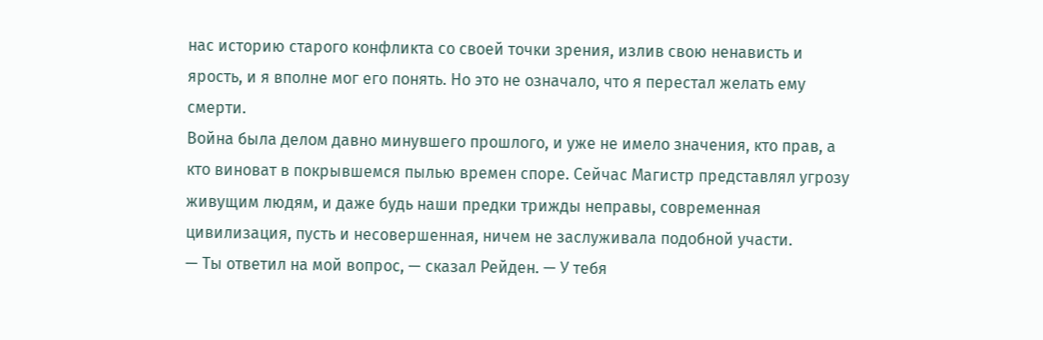нас историю старого конфликта со своей точки зрения, излив свою ненависть и ярость, и я вполне мог его понять. Но это не означало, что я перестал желать ему смерти.
Война была делом давно минувшего прошлого, и уже не имело значения, кто прав, а кто виноват в покрывшемся пылью времен споре. Сейчас Магистр представлял угрозу живущим людям, и даже будь наши предки трижды неправы, современная цивилизация, пусть и несовершенная, ничем не заслуживала подобной участи.
— Ты ответил на мой вопрос, — сказал Рейден. — У тебя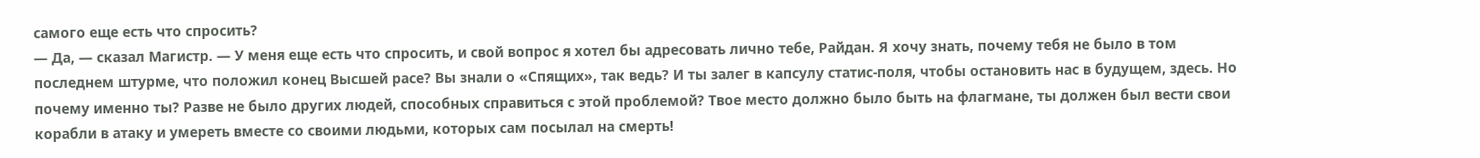самого еще есть что спросить?
— Да, — сказал Магистр. — У меня еще есть что спросить, и свой вопрос я хотел бы адресовать лично тебе, Райдан. Я хочу знать, почему тебя не было в том последнем штурме, что положил конец Высшей расе? Вы знали о «Спящих», так ведь? И ты залег в капсулу статис-поля, чтобы остановить нас в будущем, здесь. Но почему именно ты? Разве не было других людей, способных справиться с этой проблемой? Твое место должно было быть на флагмане, ты должен был вести свои корабли в атаку и умереть вместе со своими людьми, которых сам посылал на смерть!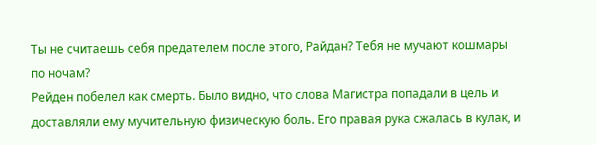Ты не считаешь себя предателем после этого, Райдан? Тебя не мучают кошмары по ночам?
Рейден побелел как смерть. Было видно, что слова Магистра попадали в цель и доставляли ему мучительную физическую боль. Его правая рука сжалась в кулак, и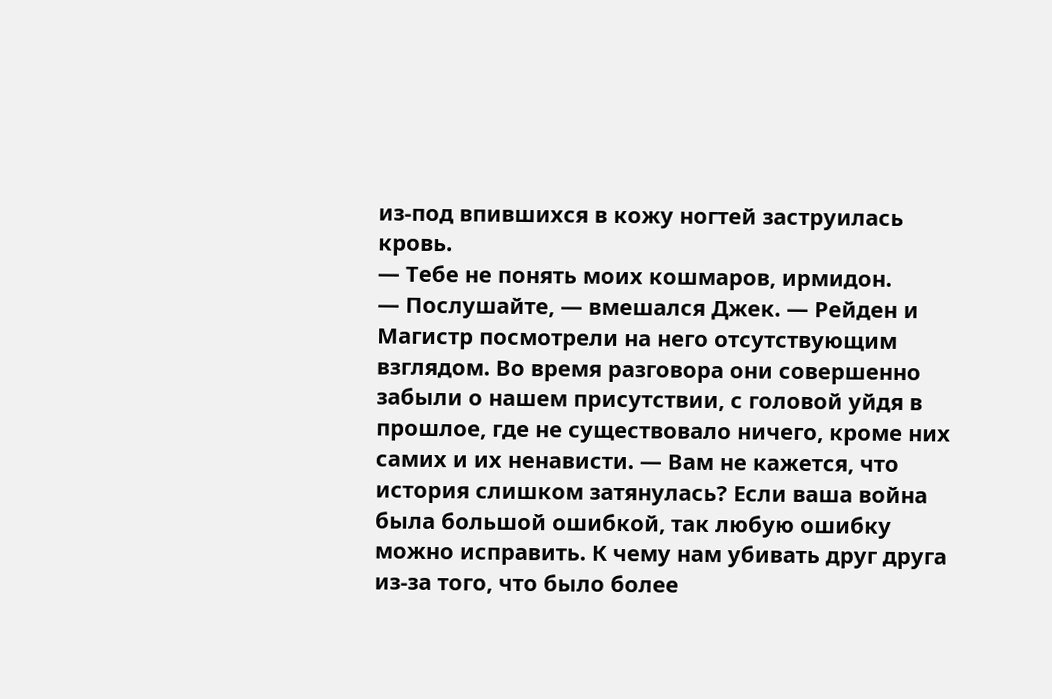из-под впившихся в кожу ногтей заструилась кровь.
— Тебе не понять моих кошмаров, ирмидон.
— Послушайте, — вмешался Джек. — Рейден и Магистр посмотрели на него отсутствующим взглядом. Во время разговора они совершенно забыли о нашем присутствии, с головой уйдя в прошлое, где не существовало ничего, кроме них самих и их ненависти. — Вам не кажется, что история слишком затянулась? Если ваша война была большой ошибкой, так любую ошибку можно исправить. К чему нам убивать друг друга из-за того, что было более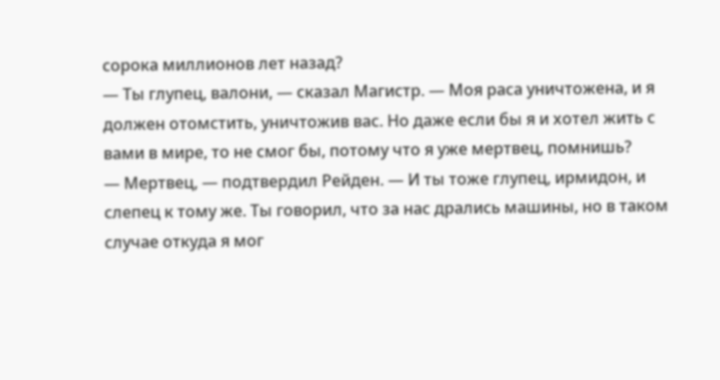сорока миллионов лет назад?
— Ты глупец, валони, — сказал Магистр. — Моя раса уничтожена, и я должен отомстить, уничтожив вас. Но даже если бы я и хотел жить с вами в мире, то не смог бы, потому что я уже мертвец, помнишь?
— Мертвец, — подтвердил Рейден. — И ты тоже глупец, ирмидон, и слепец к тому же. Ты говорил, что за нас дрались машины, но в таком случае откуда я мог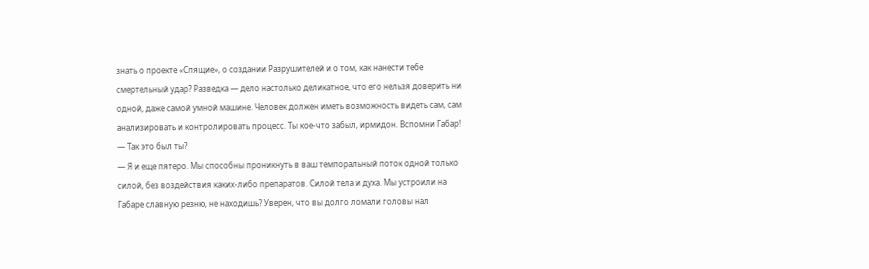знать о проекте «Спящие», о создании Разрушителей и о том, как нанести тебе смертельный удар? Разведка — дело настолько деликатное, что его нельзя доверить ни одной, даже самой умной машине. Человек должен иметь возможность видеть сам, сам анализировать и контролировать процесс. Ты кое-что забыл, ирмидон. Вспомни Габар!
— Так это был ты?
— Я и еще пятеро. Мы способны проникнуть в ваш темпоральный поток одной только силой, без воздействия каких-либо препаратов. Силой тела и духа. Мы устроили на Габаре славную резню, не находишь? Уверен, что вы долго ломали головы нал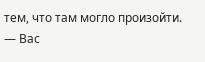тем, что там могло произойти.
— Вас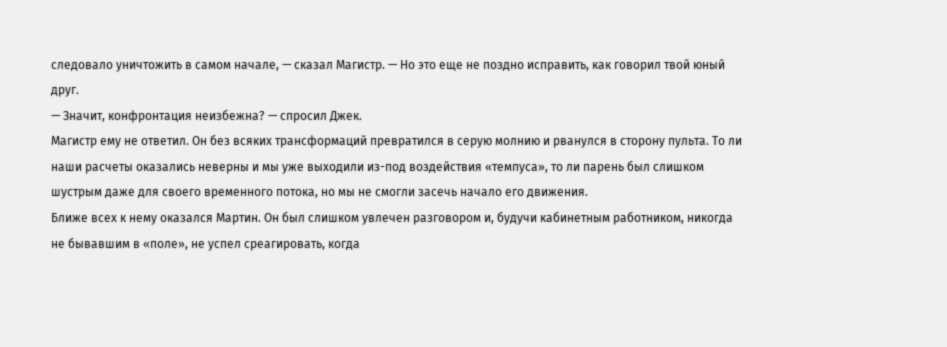следовало уничтожить в самом начале, — сказал Магистр. — Но это еще не поздно исправить, как говорил твой юный друг.
— Значит, конфронтация неизбежна? — спросил Джек.
Магистр ему не ответил. Он без всяких трансформаций превратился в серую молнию и рванулся в сторону пульта. То ли наши расчеты оказались неверны и мы уже выходили из-под воздействия «темпуса», то ли парень был слишком шустрым даже для своего временного потока, но мы не смогли засечь начало его движения.
Ближе всех к нему оказался Мартин. Он был слишком увлечен разговором и, будучи кабинетным работником, никогда не бывавшим в «поле», не успел среагировать, когда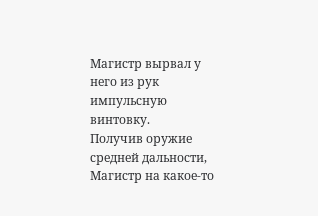Магистр вырвал у него из рук импульсную винтовку.
Получив оружие средней дальности, Магистр на какое-то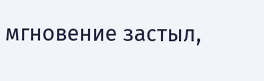мгновение застыл,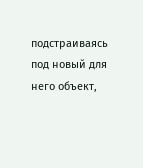подстраиваясь под новый для него объект,